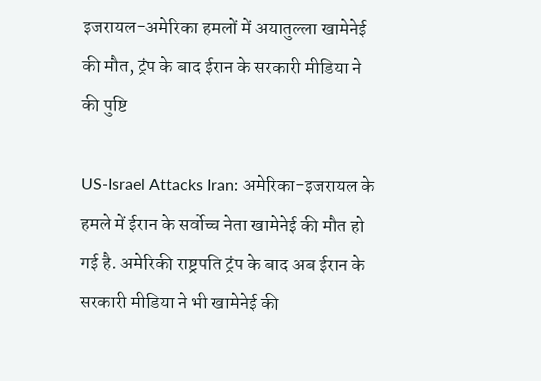इजरायल-अमेरिका हमलों में अयातुल्ला खामेनेई की मौत, ट्रंप के बाद ईरान के सरकारी मीडिया ने की पुष्टि

US-Israel Attacks Iran: अमेरिका-इजरायल के हमले में ईरान के सर्वोच्च नेता खामेनेई की मौत हो गई है. अमेरिकी राष्ट्रपति ट्रंप के बाद अब ईरान के सरकारी मीडिया ने भी खामेनेई की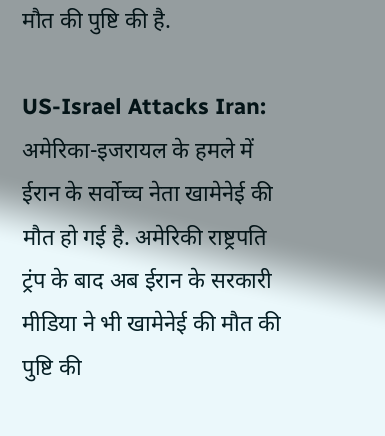मौत की पुष्टि की है.

US-Israel Attacks Iran: अमेरिका-इजरायल के हमले में ईरान के सर्वोच्च नेता खामेनेई की मौत हो गई है. अमेरिकी राष्ट्रपति ट्रंप के बाद अब ईरान के सरकारी मीडिया ने भी खामेनेई की मौत की पुष्टि की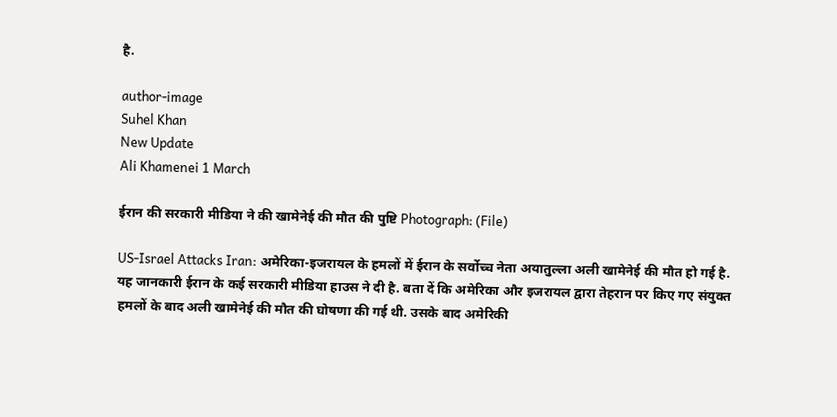है.

author-image
Suhel Khan
New Update
Ali Khamenei 1 March

ईरान की सरकारी मीडिया ने की खामेनेई की मौत की पुष्टि Photograph: (File)

US-Israel Attacks Iran: अमेरिका-इजरायल के हमलों में ईरान के सर्वोच्च नेता अयातुल्ला अली खामेनेई की मौत हो गई है. यह जानकारी ईरान के कई सरकारी मीडिया हाउस ने दी है. बता दें कि अमेरिका और इजरायल द्वारा तेहरान पर किए गए संयुक्त हमलों के बाद अली खामेनेई की मौत की घोषणा की गई थी. उसके बाद अमेरिकी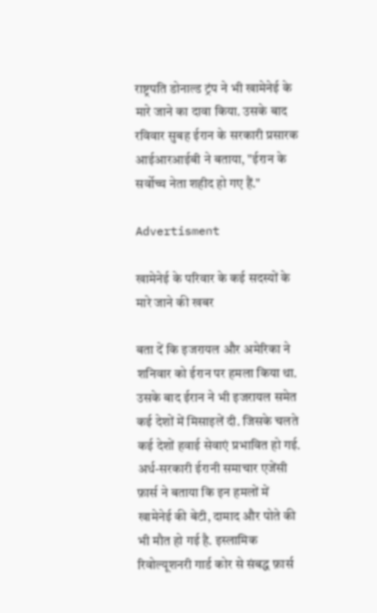राष्ट्रपति डोनाल्ड ट्रंप ने भी खामेनेई के मारे जाने का दावा किया. उसके बाद रविवार सुबह ईरान के सरकारी प्रसारक आईआरआईबी ने बताया, "ईरान के सर्वोच्च नेता शहीद हो गए हैं."

Advertisment

खामेनेई के परिवार के कई सदस्यों के मारे जाने की खबर

बता दें कि इजरायल और अमेरिका ने शनिवार को ईरान पर हमला किया था. उसके बाद ईरान ने भी इजरायल समेत कई देशों में मिसाइलें दी. जिसके चलते कई देशों हवाई सेवाएं प्रभावित हो गई. अर्ध-सरकारी ईरानी समाचार एजेंसी फ़ार्स ने बताया कि इन हमलों में खामेनेई की बेटी, दामाद और पोते की भी मौत हो गई है. इस्लामिक रिवोल्यूशनरी गार्ड कोर से संबद्ध फ़ार्स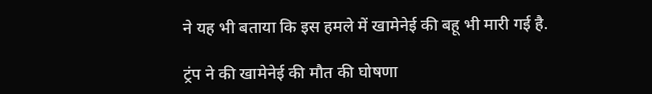ने यह भी बताया कि इस हमले में खामेनेई की बहू भी मारी गई है.

ट्रंप ने की खामेनेई की मौत की घोषणा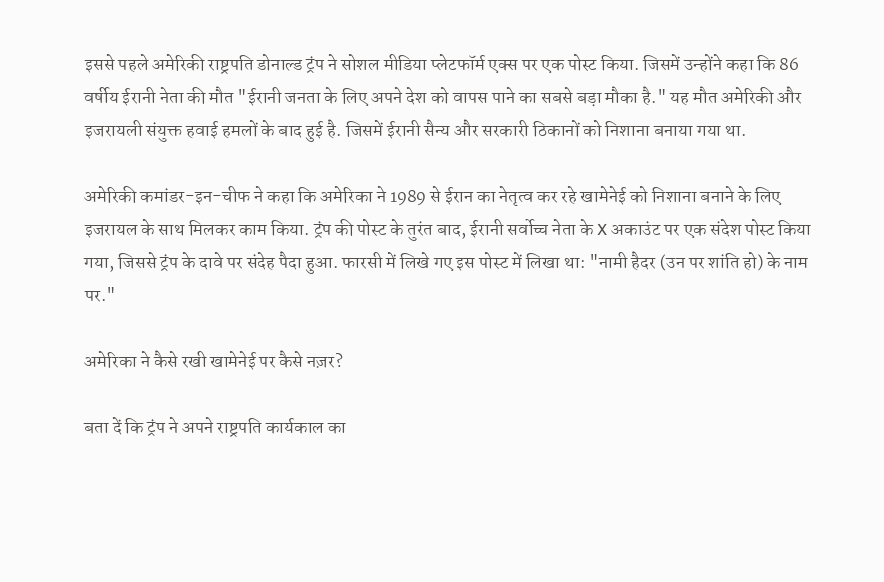इससे पहले अमेरिकी राष्ट्रपति डोनाल्ड ट्रंप ने सोशल मीडिया प्लेटफॉर्म एक्स पर एक पोस्ट किया. जिसमें उन्होंने कहा कि 86 वर्षीय ईरानी नेता की मौत "ईरानी जनता के लिए अपने देश को वापस पाने का सबसे बड़ा मौका है." यह मौत अमेरिकी और इजरायली संयुक्त हवाई हमलों के बाद हुई है. जिसमें ईरानी सैन्य और सरकारी ठिकानों को निशाना बनाया गया था.

अमेरिकी कमांडर-इन-चीफ ने कहा कि अमेरिका ने 1989 से ईरान का नेतृत्व कर रहे खामेनेई को निशाना बनाने के लिए इजरायल के साथ मिलकर काम किया. ट्रंप की पोस्ट के तुरंत बाद, ईरानी सर्वोच्च नेता के X अकाउंट पर एक संदेश पोस्ट किया गया, जिससे ट्रंप के दावे पर संदेह पैदा हुआ. फारसी में लिखे गए इस पोस्ट में लिखा था: "नामी हैदर (उन पर शांति हो) के नाम पर."

अमेरिका ने कैसे रखी खामेनेई पर कैसे नज़र?

बता दें कि ट्रंप ने अपने राष्ट्रपति कार्यकाल का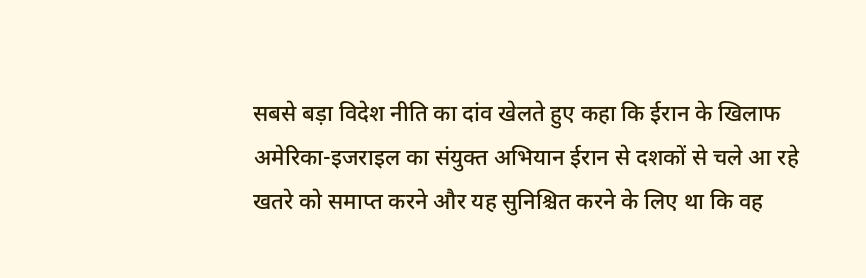सबसे बड़ा विदेश नीति का दांव खेलते हुए कहा कि ईरान के खिलाफ अमेरिका-इजराइल का संयुक्त अभियान ईरान से दशकों से चले आ रहे खतरे को समाप्त करने और यह सुनिश्चित करने के लिए था कि वह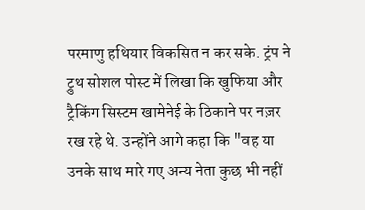परमाणु हथियार विकसित न कर सके. ट्रंप ने ट्रुथ सोशल पोस्ट में लिखा कि खुफिया और ट्रैकिंग सिस्टम खामेनेई के ठिकाने पर नज़र रख रहे थे. उन्होंने आगे कहा कि "वह या उनके साथ मारे गए अन्य नेता कुछ भी नहीं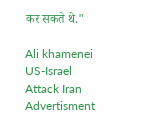कर सकते थे."

Ali khamenei US-Israel Attack Iran
Advertisment